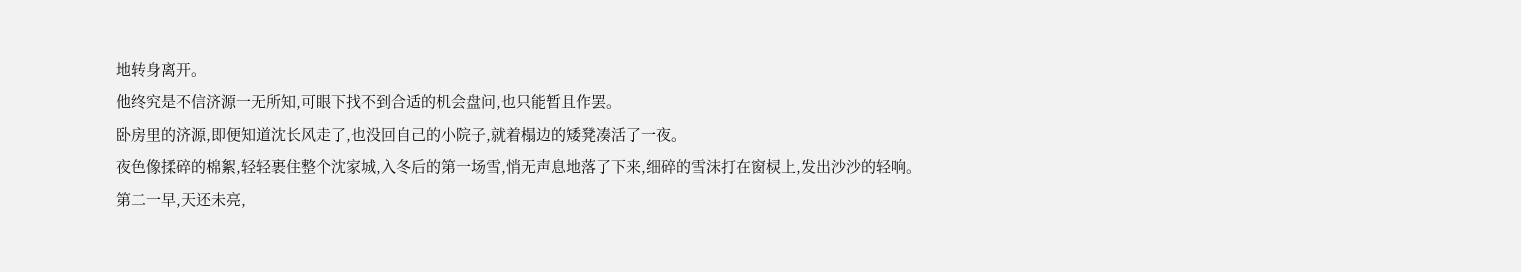地转身离开。
他终究是不信济源一无所知,可眼下找不到合适的机会盘问,也只能暂且作罢。
卧房里的济源,即便知道沈长风走了,也没回自己的小院子,就着榻边的矮凳凑活了一夜。
夜色像揉碎的棉絮,轻轻裹住整个沈家城,入冬后的第一场雪,悄无声息地落了下来,细碎的雪沫打在窗棂上,发出沙沙的轻响。
第二一早,天还未亮,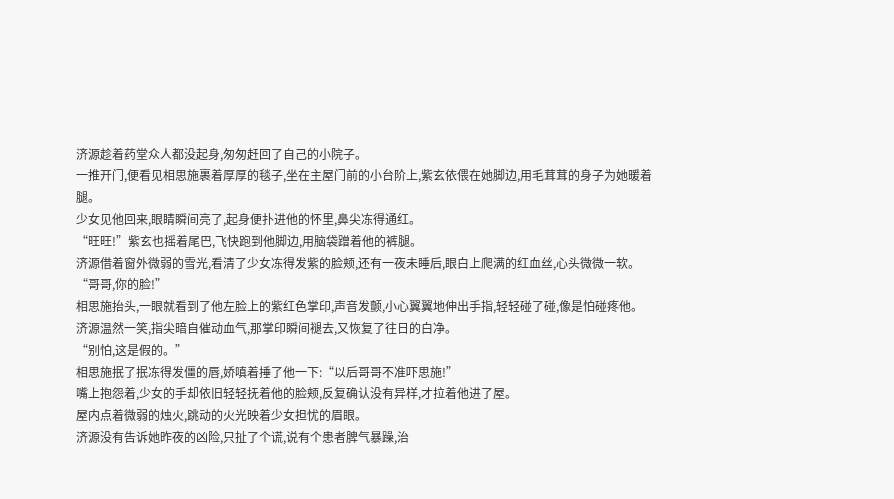济源趁着药堂众人都没起身,匆匆赶回了自己的小院子。
一推开门,便看见相思施裹着厚厚的毯子,坐在主屋门前的小台阶上,紫玄依偎在她脚边,用毛茸茸的身子为她暖着腿。
少女见他回来,眼睛瞬间亮了,起身便扑进他的怀里,鼻尖冻得通红。
“旺旺!”紫玄也摇着尾巴,飞快跑到他脚边,用脑袋蹭着他的裤腿。
济源借着窗外微弱的雪光,看清了少女冻得发紫的脸颊,还有一夜未睡后,眼白上爬满的红血丝,心头微微一软。
“哥哥,你的脸!”
相思施抬头,一眼就看到了他左脸上的紫红色掌印,声音发颤,小心翼翼地伸出手指,轻轻碰了碰,像是怕碰疼他。
济源温然一笑,指尖暗自催动血气,那掌印瞬间褪去,又恢复了往日的白净。
“别怕,这是假的。”
相思施抿了抿冻得发僵的唇,娇嗔着捶了他一下:“以后哥哥不准吓思施!”
嘴上抱怨着,少女的手却依旧轻轻抚着他的脸颊,反复确认没有异样,才拉着他进了屋。
屋内点着微弱的烛火,跳动的火光映着少女担忧的眉眼。
济源没有告诉她昨夜的凶险,只扯了个谎,说有个患者脾气暴躁,治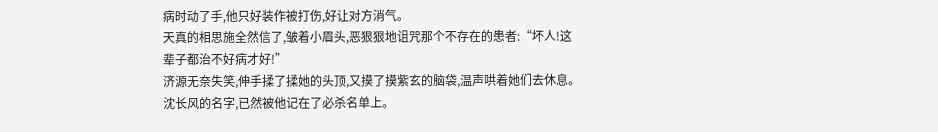病时动了手,他只好装作被打伤,好让对方消气。
天真的相思施全然信了,皱着小眉头,恶狠狠地诅咒那个不存在的患者:“坏人!这辈子都治不好病才好!”
济源无奈失笑,伸手揉了揉她的头顶,又摸了摸紫玄的脑袋,温声哄着她们去休息。
沈长风的名字,已然被他记在了必杀名单上。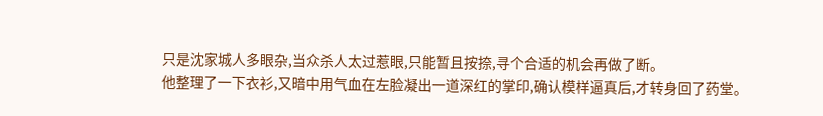只是沈家城人多眼杂,当众杀人太过惹眼,只能暂且按捺,寻个合适的机会再做了断。
他整理了一下衣衫,又暗中用气血在左脸凝出一道深红的掌印,确认模样逼真后,才转身回了药堂。